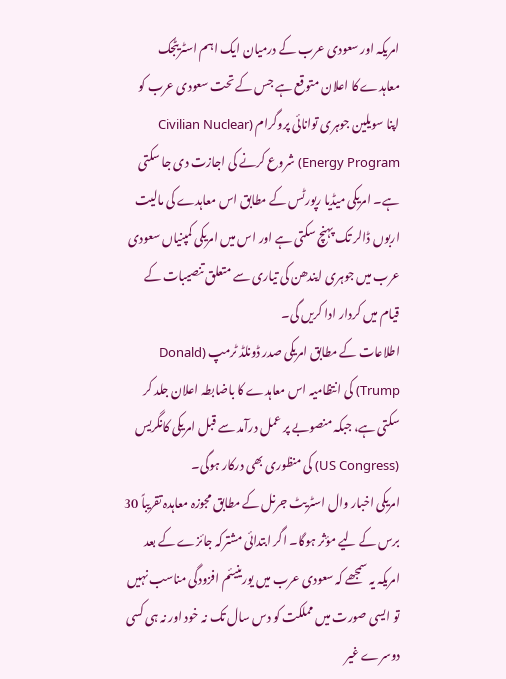امریکہ اور سعودی عرب کے درمیان ایک اہم اسٹریٹجک معاہدے کا اعلان متوقع ہے جس کے تحت سعودی عرب کو اپنا سویلین جوہری توانائی پروگرام (Civilian Nuclear Energy Program) شروع کرنے کی اجازت دی جا سکتی ہے۔ امریکی میڈیا رپورٹس کے مطابق اس معاہدے کی مالیت اربوں ڈالر تک پہنچ سکتی ہے اور اس میں امریکی کمپنیاں سعودی عرب میں جوہری ایندھن کی تیاری سے متعلق تنصیبات کے قیام میں کردار ادا کریں گی۔
اطلاعات کے مطابق امریکی صدر ڈونلڈ ٹرمپ (Donald Trump) کی انتظامیہ اس معاہدے کا باضابطہ اعلان جلد کر سکتی ہے، جبکہ منصوبے پر عمل درآمد سے قبل امریکی کانگریس (US Congress) کی منظوری بھی درکار ہوگی۔
امریکی اخبار وال اسٹریٹ جرنل کے مطابق مجوزہ معاہدہ تقریباً 30 برس کے لیے مؤثر ہوگا۔ اگر ابتدائی مشترکہ جائزے کے بعد امریکہ یہ سمجھے کہ سعودی عرب میں یورینیئم افزودگی مناسب نہیں تو ایسی صورت میں مملکت کو دس سال تک نہ خود اور نہ ہی کسی دوسرے غیر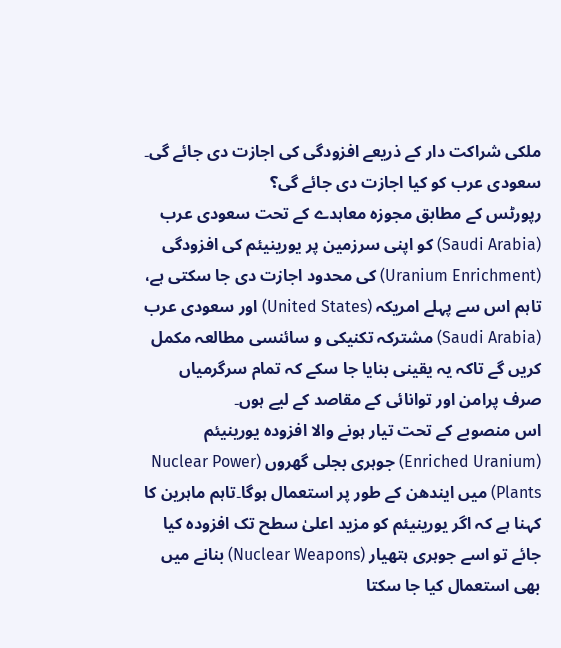ملکی شراکت دار کے ذریعے افزودگی کی اجازت دی جائے گی۔
سعودی عرب کو کیا اجازت دی جائے گی؟
رپورٹس کے مطابق مجوزہ معاہدے کے تحت سعودی عرب (Saudi Arabia) کو اپنی سرزمین پر یورینیئم کی افزودگی (Uranium Enrichment) کی محدود اجازت دی جا سکتی ہے، تاہم اس سے پہلے امریکہ (United States) اور سعودی عرب (Saudi Arabia) مشترکہ تکنیکی و سائنسی مطالعہ مکمل کریں گے تاکہ یہ یقینی بنایا جا سکے کہ تمام سرگرمیاں صرف پرامن اور توانائی کے مقاصد کے لیے ہوں۔
اس منصوبے کے تحت تیار ہونے والا افزودہ یورینیئم (Enriched Uranium) جوہری بجلی گھروں (Nuclear Power Plants) میں ایندھن کے طور پر استعمال ہوگا۔تاہم ماہرین کا کہنا ہے کہ اگر یورینیئم کو مزید اعلیٰ سطح تک افزودہ کیا جائے تو اسے جوہری ہتھیار (Nuclear Weapons) بنانے میں بھی استعمال کیا جا سکتا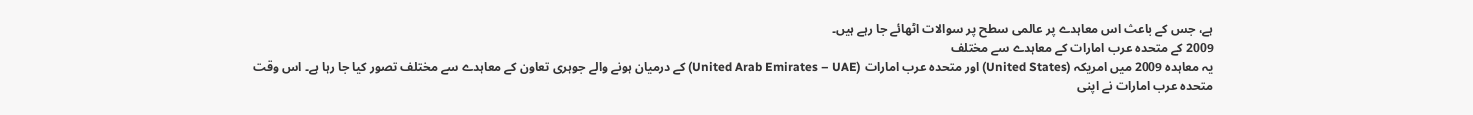ہے، جس کے باعث اس معاہدے پر عالمی سطح پر سوالات اٹھائے جا رہے ہیں۔
2009 کے متحدہ عرب امارات کے معاہدے سے مختلف
یہ معاہدہ 2009 میں امریکہ (United States) اور متحدہ عرب امارات (United Arab Emirates – UAE) کے درمیان ہونے والے جوہری تعاون کے معاہدے سے مختلف تصور کیا جا رہا ہے۔ اس وقت متحدہ عرب امارات نے اپنی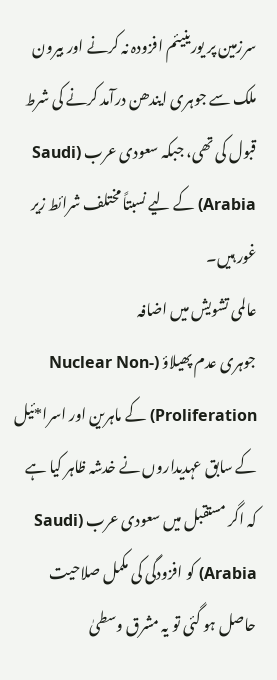سرزمین پر یورینیئم افزودہ نہ کرنے اور بیرون ملک سے جوہری ایندھن درآمد کرنے کی شرط قبول کی تھی، جبکہ سعودی عرب (Saudi Arabia) کے لیے نسبتاً مختلف شرائط زیر غور ہیں۔
عالمی تشویش میں اضافہ
جوہری عدم پھیلاؤ (Nuclear Non-Proliferation) کے ماہرین اور اسرا*ئیل کے سابق عہدیداروں نے خدشہ ظاہر کیا ہے کہ اگر مستقبل میں سعودی عرب (Saudi Arabia) کو افزودگی کی مکمل صلاحیت حاصل ہو گئی تو یہ مشرق وسطیٰ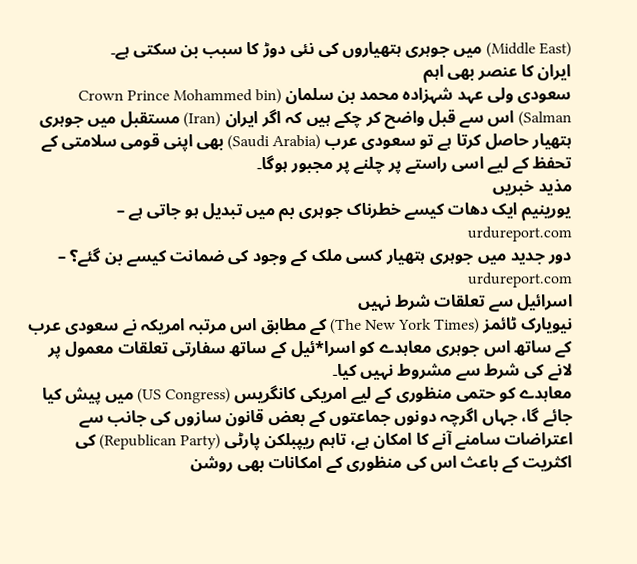(Middle East) میں جوہری ہتھیاروں کی نئی دوڑ کا سبب بن سکتی ہے۔
ایران کا عنصر بھی اہم
سعودی ولی عہد شہزادہ محمد بن سلمان (Crown Prince Mohammed bin Salman) اس سے قبل واضح کر چکے ہیں کہ اگر ایران (Iran) مستقبل میں جوہری ہتھیار حاصل کرتا ہے تو سعودی عرب (Saudi Arabia) بھی اپنی قومی سلامتی کے تحفظ کے لیے اسی راستے پر چلنے پر مجبور ہوگا۔
مذید خبریں
یورینیم ایک دھات کیسے خطرناک جوہری بم میں تبدیل ہو جاتی ہے – urdureport.com
دور جدید میں جوہری ہتھیار کسی ملک کے وجود کی ضمانت کیسے بن گئے؟ – urdureport.com
اسرائیل سے تعلقات شرط نہیں
نیویارک ٹائمز (The New York Times) کے مطابق اس مرتبہ امریکہ نے سعودی عرب کے ساتھ اس جوہری معاہدے کو اسرا*ئیل کے ساتھ سفارتی تعلقات معمول پر لانے کی شرط سے مشروط نہیں کیا۔
معاہدے کو حتمی منظوری کے لیے امریکی کانگریس (US Congress) میں پیش کیا جائے گا، جہاں اگرچہ دونوں جماعتوں کے بعض قانون سازوں کی جانب سے اعتراضات سامنے آنے کا امکان ہے، تاہم ریپبلکن پارٹی (Republican Party) کی اکثریت کے باعث اس کی منظوری کے امکانات بھی روشن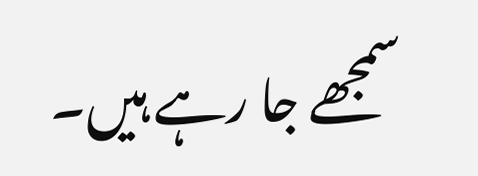سمجھے جا رہے ہیں۔